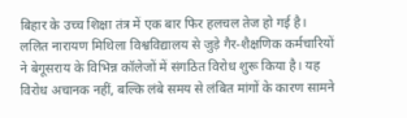बिहार के उच्च शिक्षा तंत्र में एक बार फिर हलचल तेज हो गई है। ललित नारायण मिथिला विश्वविद्यालय से जुड़े गैर-शैक्षणिक कर्मचारियों ने बेगूसराय के विभिन्न कॉलेजों में संगठित विरोध शुरू किया है। यह विरोध अचानक नहीं, बल्कि लंबे समय से लंबित मांगों के कारण सामने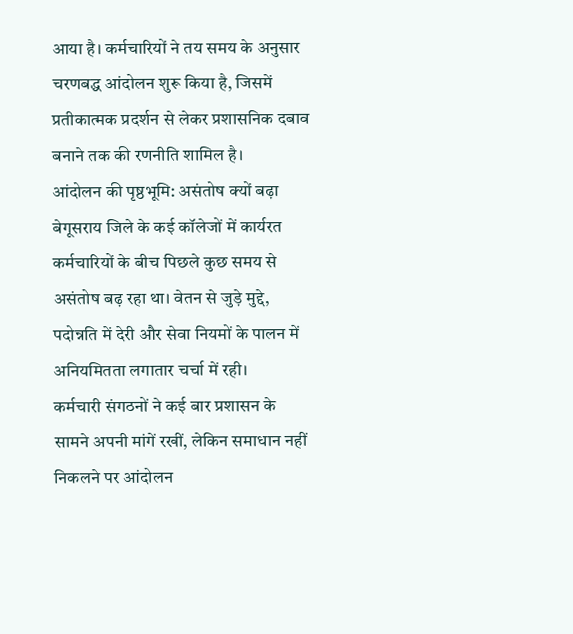आया है। कर्मचारियों ने तय समय के अनुसार चरणबद्ध आंदोलन शुरू किया है, जिसमें प्रतीकात्मक प्रदर्शन से लेकर प्रशासनिक दबाव बनाने तक की रणनीति शामिल है।
आंदोलन की पृष्ठभूमि: असंतोष क्यों बढ़ा
बेगूसराय जिले के कई कॉलेजों में कार्यरत कर्मचारियों के बीच पिछले कुछ समय से असंतोष बढ़ रहा था। वेतन से जुड़े मुद्दे, पदोन्नति में देरी और सेवा नियमों के पालन में अनियमितता लगातार चर्चा में रही।
कर्मचारी संगठनों ने कई बार प्रशासन के सामने अपनी मांगें रखीं, लेकिन समाधान नहीं निकलने पर आंदोलन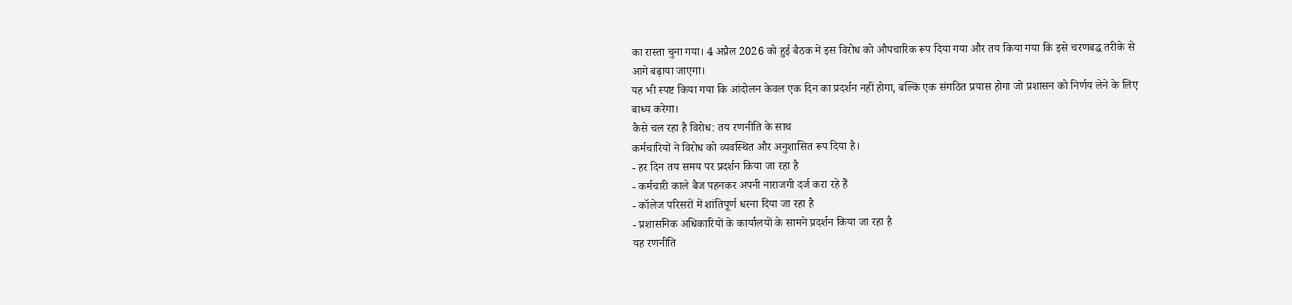का रास्ता चुना गया। 4 अप्रैल 2026 को हुई बैठक में इस विरोध को औपचारिक रूप दिया गया और तय किया गया कि इसे चरणबद्ध तरीके से आगे बढ़ाया जाएगा।
यह भी स्पष्ट किया गया कि आंदोलन केवल एक दिन का प्रदर्शन नहीं होगा, बल्कि एक संगठित प्रयास होगा जो प्रशासन को निर्णय लेने के लिए बाध्य करेगा।
कैसे चल रहा है विरोध: तय रणनीति के साथ
कर्मचारियों ने विरोध को व्यवस्थित और अनुशासित रूप दिया है।
- हर दिन तय समय पर प्रदर्शन किया जा रहा है
- कर्मचारी काले बैज पहनकर अपनी नाराजगी दर्ज करा रहे हैं
- कॉलेज परिसरों में शांतिपूर्ण धरना दिया जा रहा है
- प्रशासनिक अधिकारियों के कार्यालयों के सामने प्रदर्शन किया जा रहा है
यह रणनीति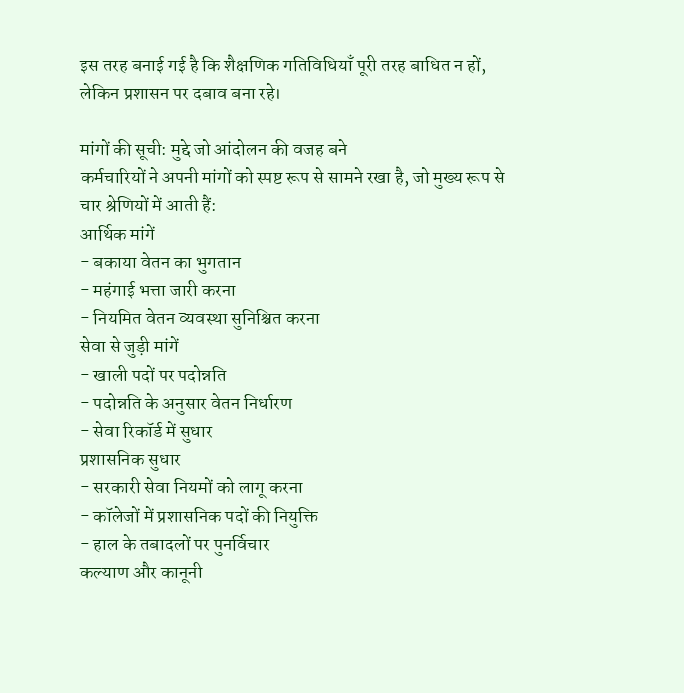इस तरह बनाई गई है कि शैक्षणिक गतिविधियाँ पूरी तरह बाधित न हों, लेकिन प्रशासन पर दबाव बना रहे।

मांगों की सूची: मुद्दे जो आंदोलन की वजह बने
कर्मचारियों ने अपनी मांगों को स्पष्ट रूप से सामने रखा है, जो मुख्य रूप से चार श्रेणियों में आती हैं:
आर्थिक मांगें
- बकाया वेतन का भुगतान
- महंगाई भत्ता जारी करना
- नियमित वेतन व्यवस्था सुनिश्चित करना
सेवा से जुड़ी मांगें
- खाली पदों पर पदोन्नति
- पदोन्नति के अनुसार वेतन निर्धारण
- सेवा रिकॉर्ड में सुधार
प्रशासनिक सुधार
- सरकारी सेवा नियमों को लागू करना
- कॉलेजों में प्रशासनिक पदों की नियुक्ति
- हाल के तबादलों पर पुनर्विचार
कल्याण और कानूनी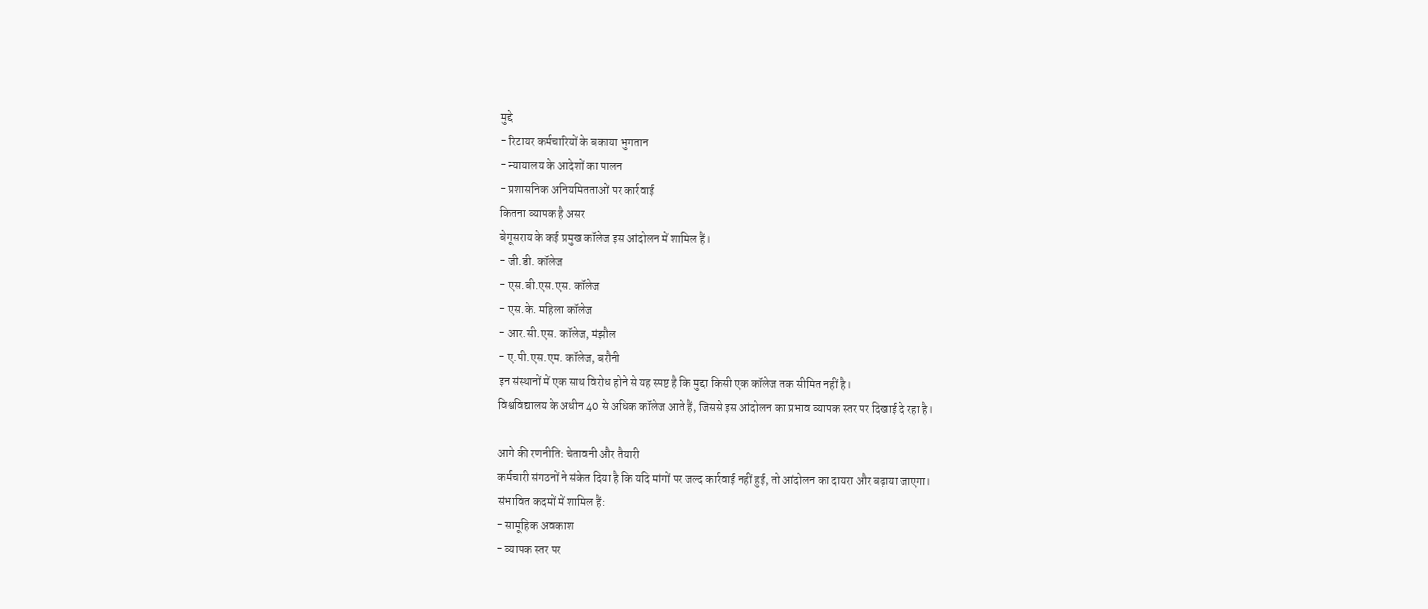मुद्दे
- रिटायर कर्मचारियों के बकाया भुगतान
- न्यायालय के आदेशों का पालन
- प्रशासनिक अनियमितताओं पर कार्रवाई
कितना व्यापक है असर
बेगूसराय के कई प्रमुख कॉलेज इस आंदोलन में शामिल हैं।
- जी.डी. कॉलेज
- एस.बी.एस.एस. कॉलेज
- एस.के. महिला कॉलेज
- आर.सी.एस. कॉलेज, मंझौल
- ए.पी.एस.एम. कॉलेज, बरौनी
इन संस्थानों में एक साथ विरोध होने से यह स्पष्ट है कि मुद्दा किसी एक कॉलेज तक सीमित नहीं है।
विश्वविद्यालय के अधीन 40 से अधिक कॉलेज आते हैं, जिससे इस आंदोलन का प्रभाव व्यापक स्तर पर दिखाई दे रहा है।

आगे की रणनीति: चेतावनी और तैयारी
कर्मचारी संगठनों ने संकेत दिया है कि यदि मांगों पर जल्द कार्रवाई नहीं हुई, तो आंदोलन का दायरा और बढ़ाया जाएगा।
संभावित कदमों में शामिल हैं:
- सामूहिक अवकाश
- व्यापक स्तर पर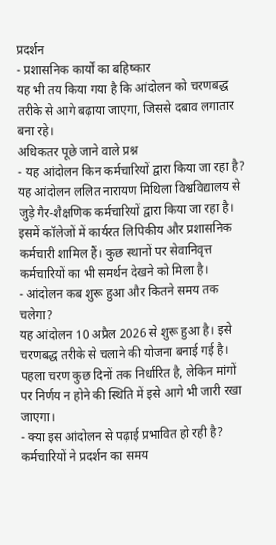प्रदर्शन
- प्रशासनिक कार्यों का बहिष्कार
यह भी तय किया गया है कि आंदोलन को चरणबद्ध तरीके से आगे बढ़ाया जाएगा, जिससे दबाव लगातार बना रहे।
अधिकतर पूछे जाने वाले प्रश्न
- यह आंदोलन किन कर्मचारियों द्वारा किया जा रहा है?
यह आंदोलन ललित नारायण मिथिला विश्वविद्यालय से जुड़े गैर-शैक्षणिक कर्मचारियों द्वारा किया जा रहा है। इसमें कॉलेजों में कार्यरत लिपिकीय और प्रशासनिक कर्मचारी शामिल हैं। कुछ स्थानों पर सेवानिवृत्त कर्मचारियों का भी समर्थन देखने को मिला है।
- आंदोलन कब शुरू हुआ और कितने समय तक चलेगा?
यह आंदोलन 10 अप्रैल 2026 से शुरू हुआ है। इसे चरणबद्ध तरीके से चलाने की योजना बनाई गई है। पहला चरण कुछ दिनों तक निर्धारित है, लेकिन मांगों पर निर्णय न होने की स्थिति में इसे आगे भी जारी रखा जाएगा।
- क्या इस आंदोलन से पढ़ाई प्रभावित हो रही है?
कर्मचारियों ने प्रदर्शन का समय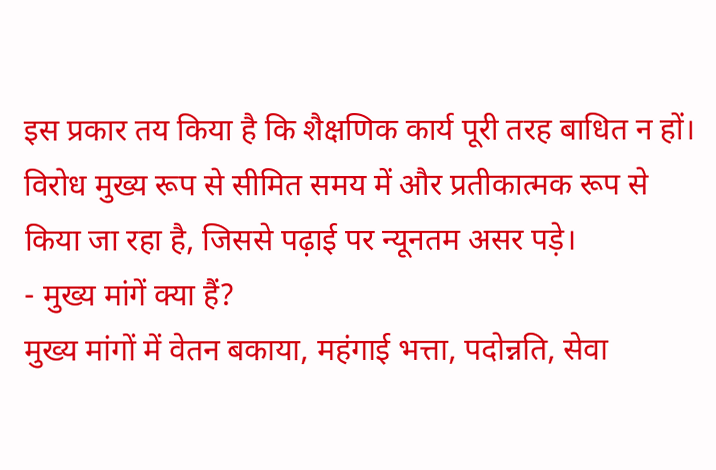इस प्रकार तय किया है कि शैक्षणिक कार्य पूरी तरह बाधित न हों। विरोध मुख्य रूप से सीमित समय में और प्रतीकात्मक रूप से किया जा रहा है, जिससे पढ़ाई पर न्यूनतम असर पड़े।
- मुख्य मांगें क्या हैं?
मुख्य मांगों में वेतन बकाया, महंगाई भत्ता, पदोन्नति, सेवा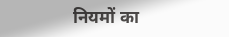नियमों का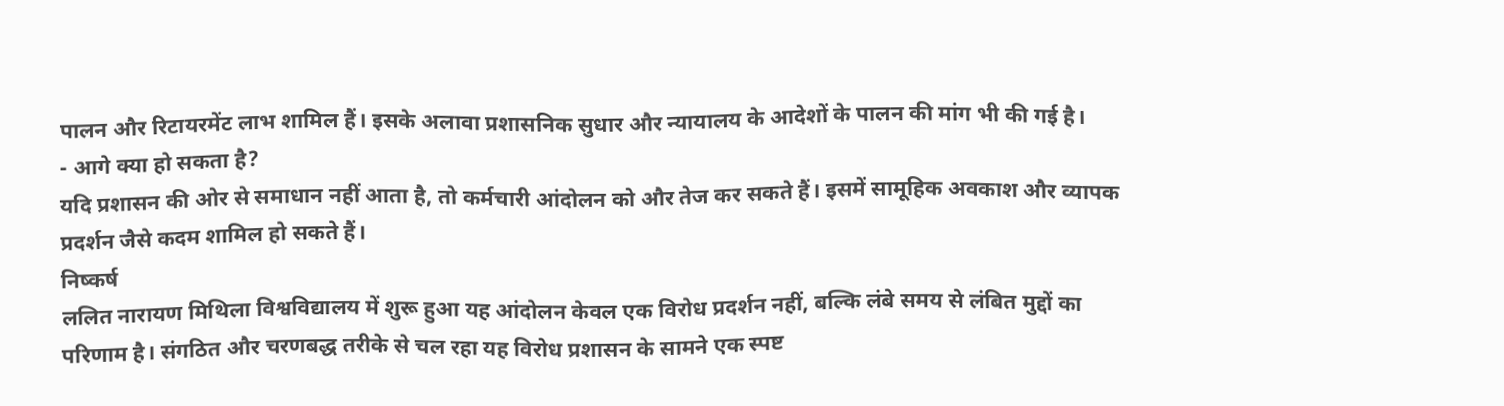पालन और रिटायरमेंट लाभ शामिल हैं। इसके अलावा प्रशासनिक सुधार और न्यायालय के आदेशों के पालन की मांग भी की गई है।
- आगे क्या हो सकता है?
यदि प्रशासन की ओर से समाधान नहीं आता है, तो कर्मचारी आंदोलन को और तेज कर सकते हैं। इसमें सामूहिक अवकाश और व्यापक प्रदर्शन जैसे कदम शामिल हो सकते हैं।
निष्कर्ष
ललित नारायण मिथिला विश्वविद्यालय में शुरू हुआ यह आंदोलन केवल एक विरोध प्रदर्शन नहीं, बल्कि लंबे समय से लंबित मुद्दों का परिणाम है। संगठित और चरणबद्ध तरीके से चल रहा यह विरोध प्रशासन के सामने एक स्पष्ट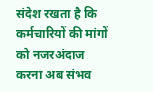संदेश रखता है कि कर्मचारियों की मांगों को नजरअंदाज करना अब संभव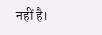नहीं है।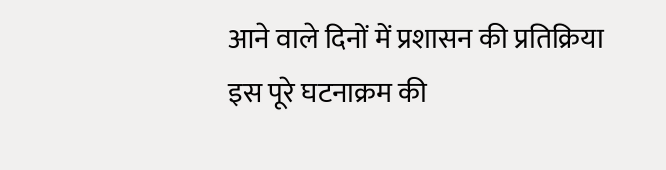आने वाले दिनों में प्रशासन की प्रतिक्रिया इस पूरे घटनाक्रम की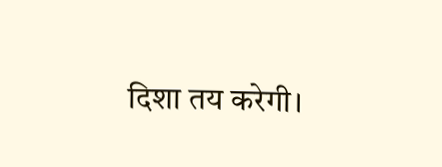दिशा तय करेगी।